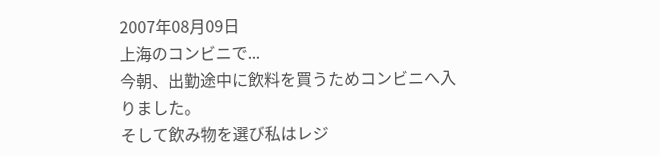2007年08月09日
上海のコンビニで...
今朝、出勤途中に飲料を買うためコンビニへ入りました。
そして飲み物を選び私はレジ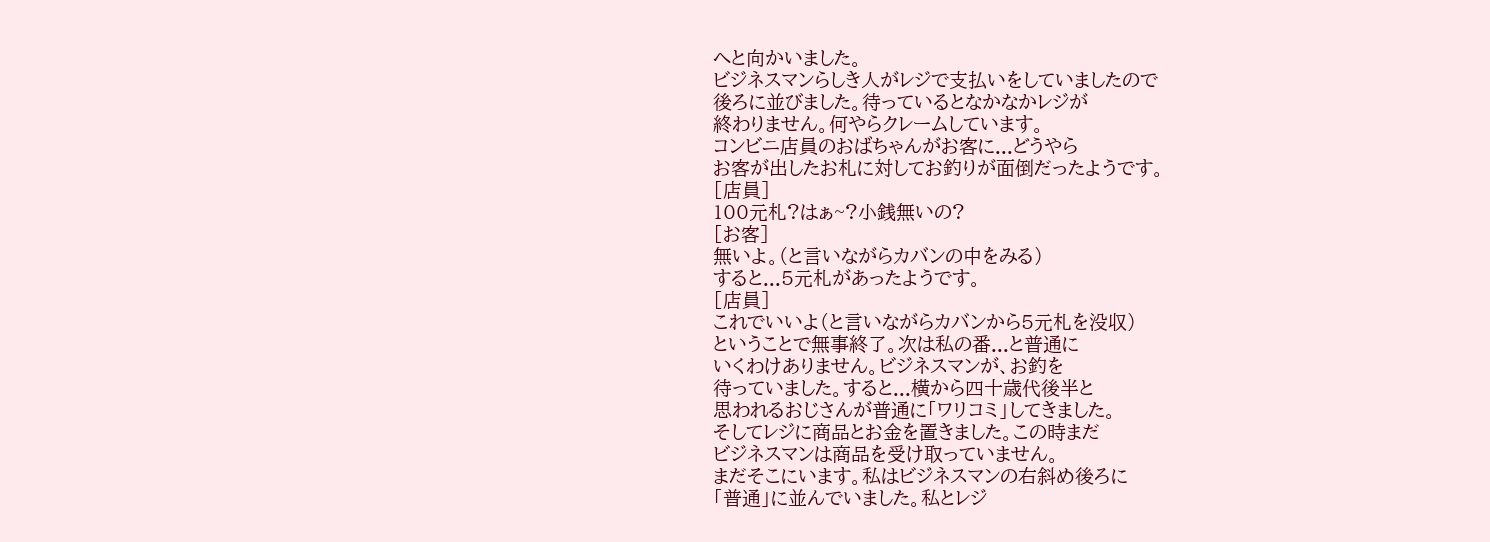へと向かいました。
ビジネスマンらしき人がレジで支払いをしていましたので
後ろに並びました。待っているとなかなかレジが
終わりません。何やらクレームしています。
コンビニ店員のおばちゃんがお客に...どうやら
お客が出したお札に対してお釣りが面倒だったようです。
[店員]
100元札?はぁ~?小銭無いの?
[お客]
無いよ。(と言いながらカバンの中をみる)
すると...5元札があったようです。
[店員]
これでいいよ(と言いながらカバンから5元札を没収)
ということで無事終了。次は私の番...と普通に
いくわけありません。ビジネスマンが、お釣を
待っていました。すると...横から四十歳代後半と
思われるおじさんが普通に「ワリコミ」してきました。
そしてレジに商品とお金を置きました。この時まだ
ビジネスマンは商品を受け取っていません。
まだそこにいます。私はビジネスマンの右斜め後ろに
「普通」に並んでいました。私とレジ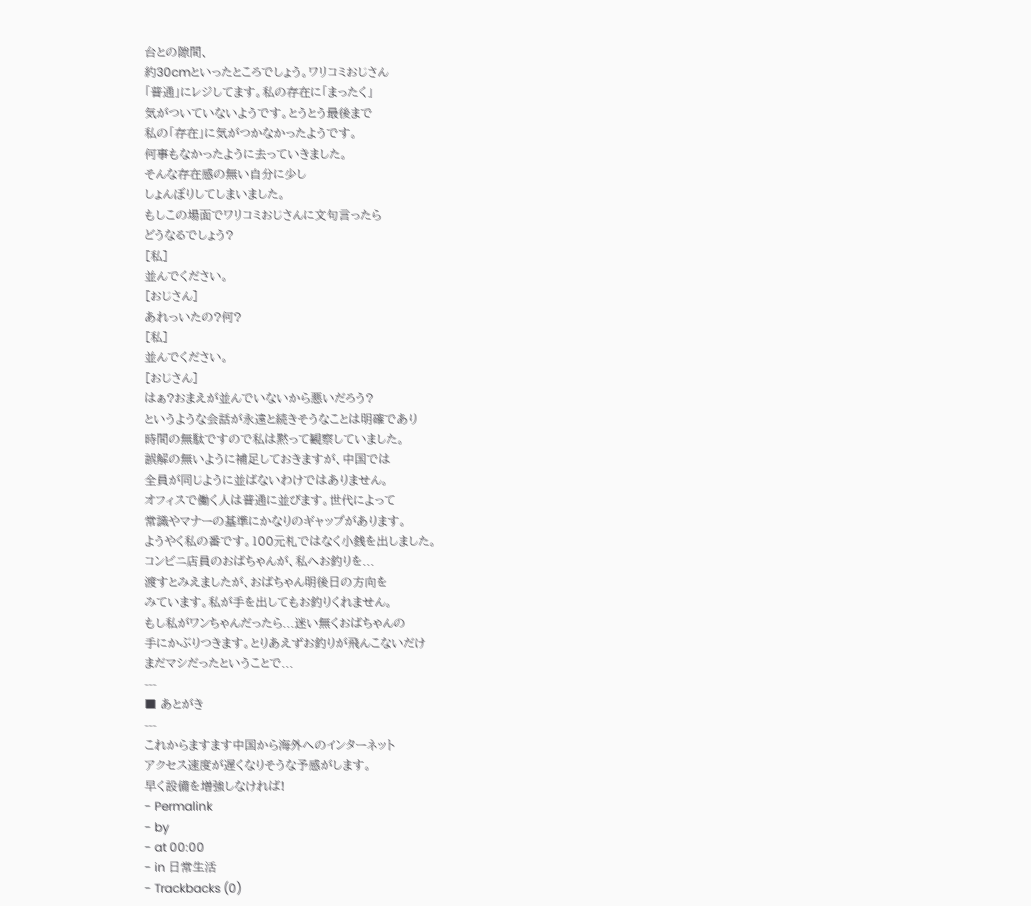台との隙間、
約30cmといったところでしょう。ワリコミおじさん
「普通」にレジしてます。私の存在に「まったく」
気がついていないようです。とうとう最後まで
私の「存在」に気がつかなかったようです。
何事もなかったように去っていきました。
そんな存在感の無い自分に少し
しょんぼりしてしまいました。
もしこの場面でワリコミおじさんに文句言ったら
どうなるでしょう?
[私]
並んでください。
[おじさん]
あれっいたの?何?
[私]
並んでください。
[おじさん]
はぁ?おまえが並んでいないから悪いだろう?
というような会話が永遠と続きそうなことは明確であり
時間の無駄ですので私は黙って観察していました。
誤解の無いように補足しておきますが、中国では
全員が同じように並ばないわけではありません。
オフィスで働く人は普通に並びます。世代によって
常識やマナーの基準にかなりのギャップがあります。
ようやく私の番です。100元札ではなく小銭を出しました。
コンビニ店員のおばちゃんが、私へお釣りを...
渡すとみえましたが、おばちゃん明後日の方向を
みています。私が手を出してもお釣りくれません。
もし私がワンちゃんだったら...迷い無くおばちゃんの
手にかぶりつきます。とりあえずお釣りが飛んこないだけ
まだマシだったということで...
---
■ あとがき
---
これからますます中国から海外へのインターネット
アクセス速度が遅くなりそうな予感がします。
早く設備を増強しなければ!
- Permalink
- by
- at 00:00
- in 日常生活
- Trackbacks (0)